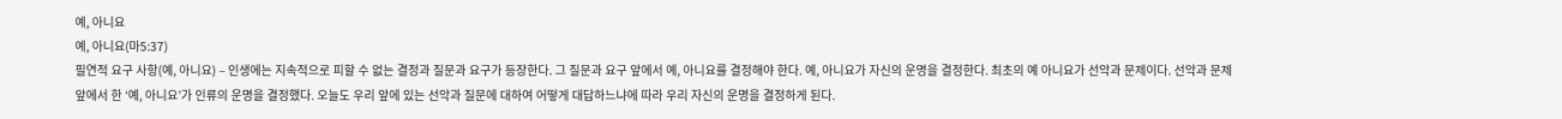예, 아니요
예, 아니요(마5:37)
필연적 요구 사항(예, 아니요) – 인생에는 지속적으로 피할 수 없는 결정과 질문과 요구가 등장한다. 그 질문과 요구 앞에서 예, 아니요를 결정해야 한다. 예, 아니요가 자신의 운명을 결정한다. 최초의 예 아니요가 선악과 문제이다. 선악과 문제 앞에서 한 ‘예, 아니요’가 인류의 운명을 결정했다. 오늘도 우리 앞에 있는 선악과 질문에 대하여 어떻게 대답하느냐에 따라 우리 자신의 운명을 결정하게 된다.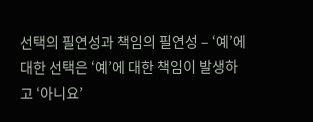선택의 필연성과 책임의 필연성 – ‘예’에 대한 선택은 ‘예’에 대한 책임이 발생하고 ‘아니요’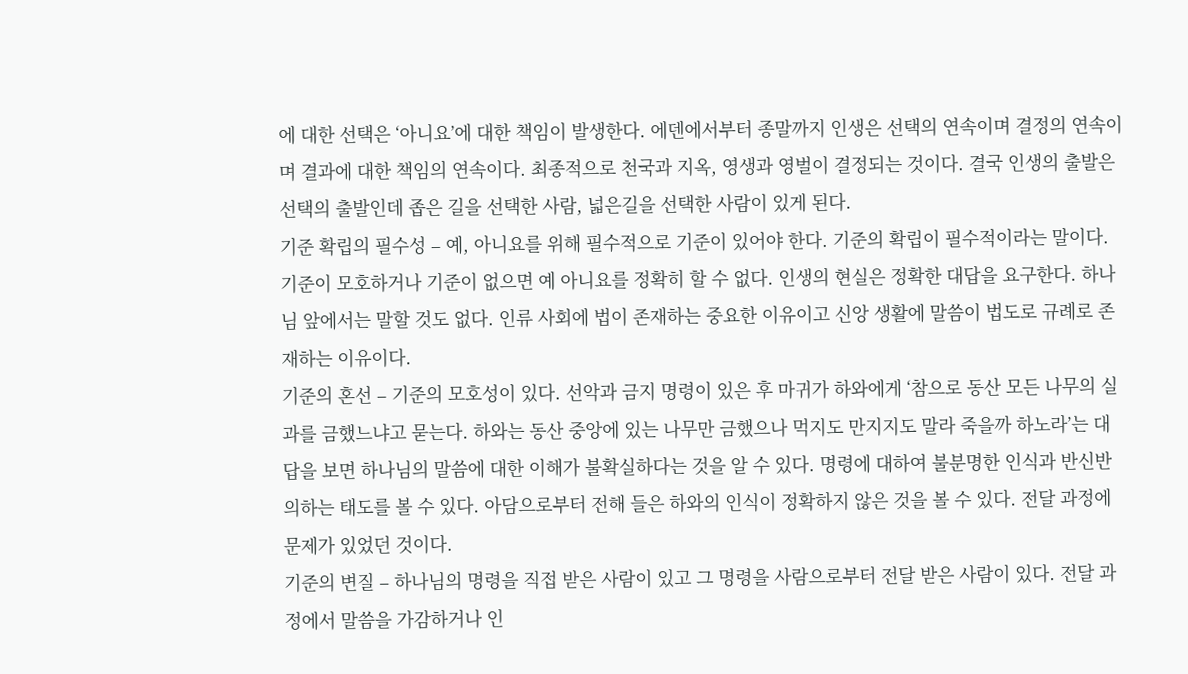에 대한 선택은 ‘아니요’에 대한 책임이 발생한다. 에덴에서부터 종말까지 인생은 선택의 연속이며 결정의 연속이며 결과에 대한 책임의 연속이다. 최종적으로 천국과 지옥, 영생과 영벌이 결정되는 것이다. 결국 인생의 출발은 선택의 출발인데 좁은 길을 선택한 사람, 넓은길을 선택한 사람이 있게 된다.
기준 확립의 필수성 – 예, 아니요를 위해 필수적으로 기준이 있어야 한다. 기준의 확립이 필수적이라는 말이다. 기준이 모호하거나 기준이 없으면 예 아니요를 정확히 할 수 없다. 인생의 현실은 정확한 대답을 요구한다. 하나님 앞에서는 말할 것도 없다. 인류 사회에 법이 존재하는 중요한 이유이고 신앙 생활에 말씀이 법도로 규례로 존재하는 이유이다.
기준의 혼선 – 기준의 모호성이 있다. 선악과 금지 명령이 있은 후 마귀가 하와에게 ‘참으로 동산 모든 나무의 실과를 금했느냐고 묻는다. 하와는 동산 중앙에 있는 나무만 금했으나 먹지도 만지지도 말라 죽을까 하노라’는 대답을 보면 하나님의 말씀에 대한 이해가 불확실하다는 것을 알 수 있다. 명령에 대하여 불분명한 인식과 반신반의하는 태도를 볼 수 있다. 아담으로부터 전해 들은 하와의 인식이 정확하지 않은 것을 볼 수 있다. 전달 과정에 문제가 있었던 것이다.
기준의 변질 – 하나님의 명령을 직접 받은 사람이 있고 그 명령을 사람으로부터 전달 받은 사람이 있다. 전달 과정에서 말씀을 가감하거나 인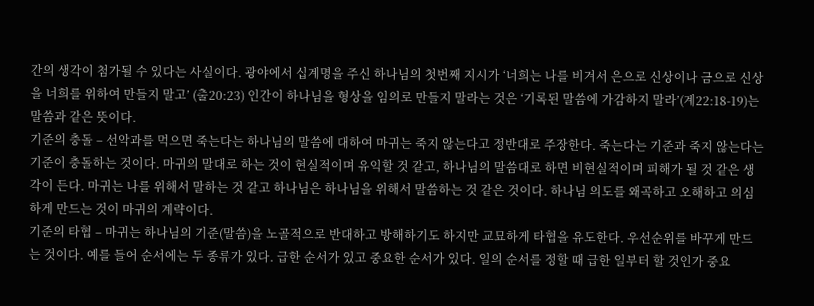간의 생각이 첨가될 수 있다는 사실이다. 광야에서 십계명을 주신 하나님의 첫번째 지시가 ‘너희는 나를 비겨서 은으로 신상이나 금으로 신상을 너희를 위하여 만들지 말고’ (출20:23) 인간이 하나님을 형상을 임의로 만들지 말라는 것은 ‘기록된 말씀에 가감하지 말라’(계22:18-19)는 말씀과 같은 뜻이다.
기준의 충돌 – 선악과를 먹으면 죽는다는 하나님의 말씀에 대하여 마귀는 죽지 않는다고 정반대로 주장한다. 죽는다는 기준과 죽지 않는다는 기준이 충돌하는 것이다. 마귀의 말대로 하는 것이 현실적이며 유익할 것 같고, 하나님의 말씀대로 하면 비현실적이며 피해가 될 것 같은 생각이 든다. 마귀는 나를 위해서 말하는 것 같고 하나님은 하나님을 위해서 말씀하는 것 같은 것이다. 하나님 의도를 왜곡하고 오해하고 의심하게 만드는 것이 마귀의 계략이다.
기준의 타협 – 마귀는 하나님의 기준(말씀)을 노골적으로 반대하고 방해하기도 하지만 교묘하게 타협을 유도한다. 우선순위를 바꾸게 만드는 것이다. 예를 들어 순서에는 두 종류가 있다. 급한 순서가 있고 중요한 순서가 있다. 일의 순서를 정할 때 급한 일부터 할 것인가 중요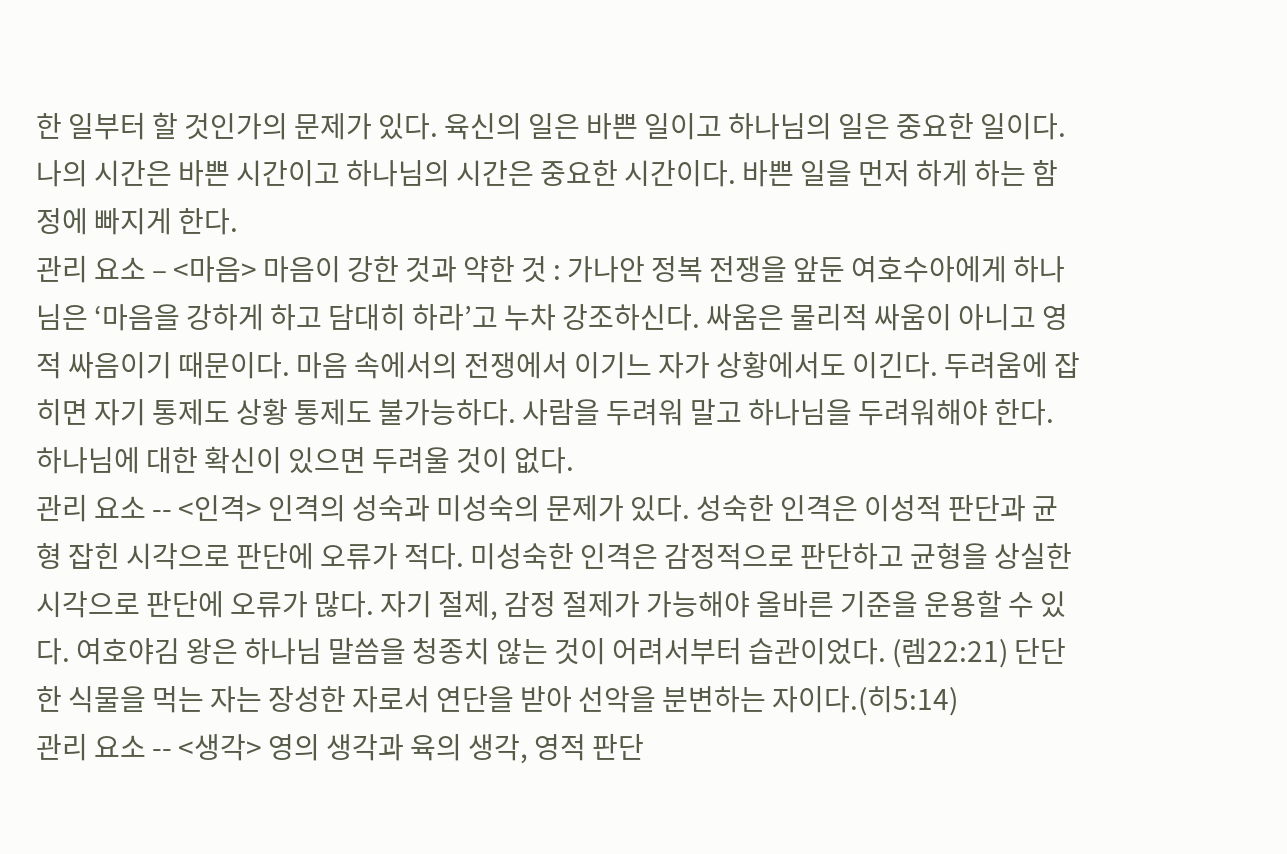한 일부터 할 것인가의 문제가 있다. 육신의 일은 바쁜 일이고 하나님의 일은 중요한 일이다. 나의 시간은 바쁜 시간이고 하나님의 시간은 중요한 시간이다. 바쁜 일을 먼저 하게 하는 함정에 빠지게 한다.
관리 요소 – <마음> 마음이 강한 것과 약한 것 : 가나안 정복 전쟁을 앞둔 여호수아에게 하나님은 ‘마음을 강하게 하고 담대히 하라’고 누차 강조하신다. 싸움은 물리적 싸움이 아니고 영적 싸음이기 때문이다. 마음 속에서의 전쟁에서 이기느 자가 상황에서도 이긴다. 두려움에 잡히면 자기 통제도 상황 통제도 불가능하다. 사람을 두려워 말고 하나님을 두려워해야 한다. 하나님에 대한 확신이 있으면 두려울 것이 없다.
관리 요소 -- <인격> 인격의 성숙과 미성숙의 문제가 있다. 성숙한 인격은 이성적 판단과 균형 잡힌 시각으로 판단에 오류가 적다. 미성숙한 인격은 감정적으로 판단하고 균형을 상실한 시각으로 판단에 오류가 많다. 자기 절제, 감정 절제가 가능해야 올바른 기준을 운용할 수 있다. 여호야김 왕은 하나님 말씀을 청종치 않는 것이 어려서부터 습관이었다. (렘22:21) 단단한 식물을 먹는 자는 장성한 자로서 연단을 받아 선악을 분변하는 자이다.(히5:14)
관리 요소 -- <생각> 영의 생각과 육의 생각, 영적 판단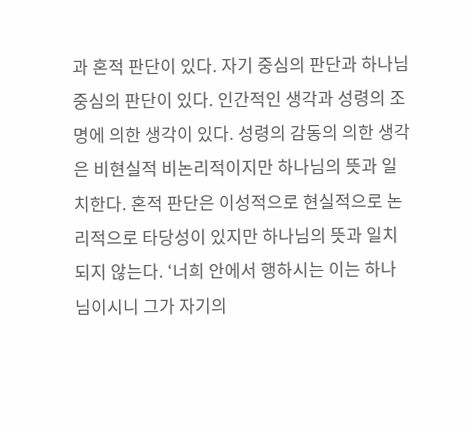과 혼적 판단이 있다. 자기 중심의 판단과 하나님 중심의 판단이 있다. 인간적인 생각과 성령의 조명에 의한 생각이 있다. 성령의 감동의 의한 생각은 비현실적 비논리적이지만 하나님의 뜻과 일치한다. 혼적 판단은 이성적으로 현실적으로 논리적으로 타당성이 있지만 하나님의 뜻과 일치되지 않는다. ‘너희 안에서 행하시는 이는 하나님이시니 그가 자기의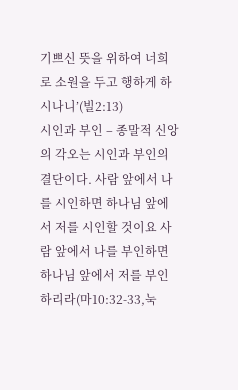기쁘신 뜻을 위하여 너희로 소원을 두고 행하게 하시나니’(빌2:13)
시인과 부인 – 종말적 신앙의 각오는 시인과 부인의 결단이다. 사람 앞에서 나를 시인하면 하나님 앞에서 저를 시인할 것이요 사람 앞에서 나를 부인하면 하나님 앞에서 저를 부인하리라(마10:32-33,눅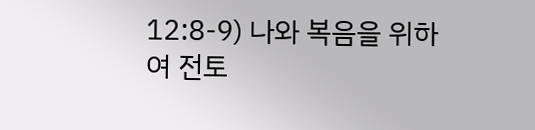12:8-9) 나와 복음을 위하여 전토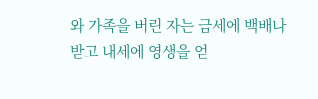와 가족을 버린 자는 금세에 백배나 받고 내세에 영생을 얻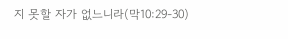지 못할 자가 없느니라(막10:29-30)